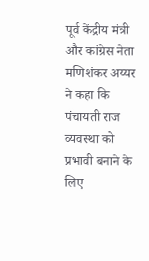पूर्व केंद्रीय मंत्री और कांग्रेस नेता मणिशंकर अय्यर ने कहा कि पंचायती राज व्यवस्था को प्रभावी बनाने के लिए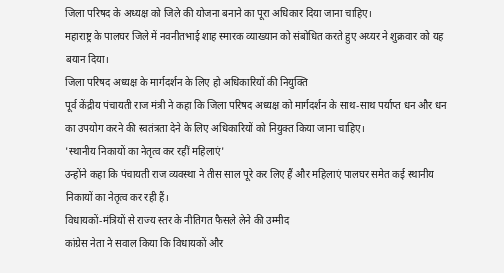जिला परिषद के अध्यक्ष को जिले की योजना बनाने का पूरा अधिकार दिया जाना चाहिए।
महाराष्ट्र के पालघर जिले में नवनीतभाई शाह स्मारक व्याख्यान को संबोधित करते हुए अय्यर ने शुक्रवार को यह बयान दिया।
जिला परिषद अध्यक्ष के मार्गदर्शन के लिए हो अधिकारियों की नियुक्ति
पूर्व केंद्रीय पंचायती राज मंत्री ने कहा कि जिला परिषद अध्यक्ष को मार्गदर्शन के साथ-साथ पर्याप्त धन और धन का उपयोग करने की स्वतंत्रता देने के लिए अधिकारियों को नियुक्त किया जाना चाहिए।
'स्थानीय निकायों का नेतृत्व कर रहीं महिलाएं'
उन्होंने कहा कि पंचायती राज व्यवस्था ने तीस साल पूरे कर लिए हैं और महिलाएं पालघर समेत कई स्थानीय निकायों का नेतृत्व कर रही हैं।
विधायकों-मंत्रियों से राज्य स्तर के नीतिगत फैसले लेने की उम्मीद
कांग्रेस नेता ने सवाल किया कि विधायकों और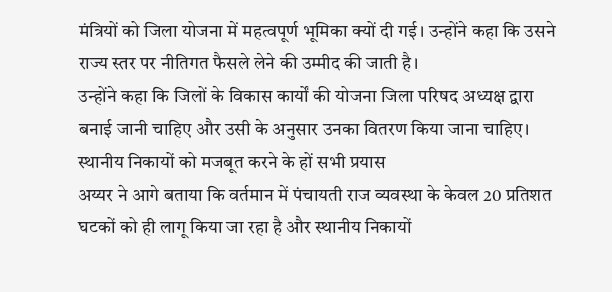मंत्रियों को जिला योजना में महत्वपूर्ण भूमिका क्यों दी गई। उन्होंने कहा कि उसने राज्य स्तर पर नीतिगत फैसले लेने की उम्मीद की जाती है।
उन्होंने कहा कि जिलों के विकास कार्यों की योजना जिला परिषद अध्यक्ष द्वारा बनाई जानी चाहिए और उसी के अनुसार उनका वितरण किया जाना चाहिए।
स्थानीय निकायों को मजबूत करने के हों सभी प्रयास
अय्यर ने आगे बताया कि वर्तमान में पंचायती राज व्यवस्था के केवल 20 प्रतिशत घटकों को ही लागू किया जा रहा है और स्थानीय निकायों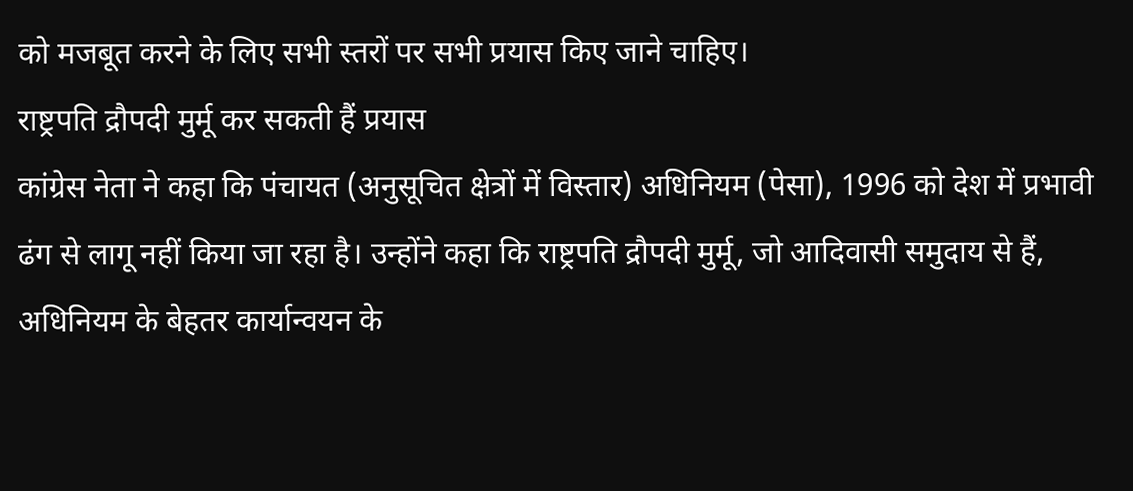को मजबूत करने के लिए सभी स्तरों पर सभी प्रयास किए जाने चाहिए।
राष्ट्रपति द्रौपदी मुर्मू कर सकती हैं प्रयास
कांग्रेस नेता ने कहा कि पंचायत (अनुसूचित क्षेत्रों में विस्तार) अधिनियम (पेसा), 1996 को देश में प्रभावी ढंग से लागू नहीं किया जा रहा है। उन्होंने कहा कि राष्ट्रपति द्रौपदी मुर्मू, जो आदिवासी समुदाय से हैं, अधिनियम के बेहतर कार्यान्वयन के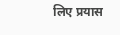लिए प्रयास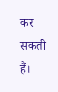कर सकती हैं।